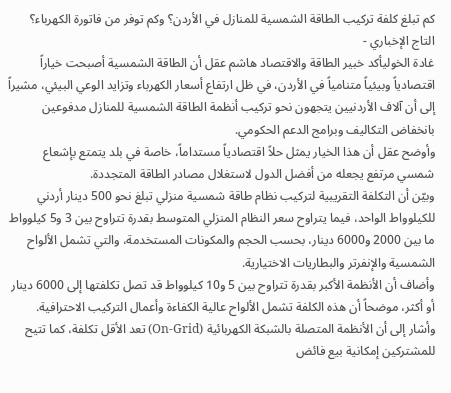كم تبلغ كلفة تركيب الطاقة الشمسية للمنازل في الأردن؟ وكم توفر من فاتورة الكهرباء؟
التاج الإخباري -
غادة الخوليأكد خبير الطاقة والاقتصاد هاشم عقل أن الطاقة الشمسية أصبحت خياراً اقتصادياً وبيئياً متنامياً في الأردن، في ظل ارتفاع أسعار الكهرباء وتزايد الوعي البيئي، مشيراً إلى أن آلاف الأردنيين يتجهون نحو تركيب أنظمة الطاقة الشمسية للمنازل مدفوعين بانخفاض التكاليف وبرامج الدعم الحكومي.
وأوضح عقل أن هذا الخيار يمثل حلاً اقتصادياً مستداماً، خاصة في بلد يتمتع بإشعاع شمسي مرتفع يجعله من أفضل الدول لاستغلال مصادر الطاقة المتجددة.
وبيّن أن التكلفة التقريبية لتركيب نظام طاقة شمسية منزلي تبلغ نحو 500 دينار أردني للكيلوواط الواحد، فيما يتراوح سعر النظام المنزلي المتوسط بقدرة تتراوح بين 3 و5 كيلوواط ما بين 2000 و6000 دينار، بحسب الحجم والمكونات المستخدمة، والتي تشمل الألواح الشمسية والإنفرتر والبطاريات الاختيارية.
وأضاف أن الأنظمة الأكبر بقدرة تتراوح بين 5 و10 كيلوواط قد تصل تكلفتها إلى 6000 دينار أو أكثر، موضحاً أن هذه الكلفة تشمل الألواح عالية الكفاءة وأعمال التركيب الاحترافية.
وأشار إلى أن الأنظمة المتصلة بالشبكة الكهربائية (On-Grid) تعد الأقل تكلفة، كما تتيح للمشتركين إمكانية بيع فائض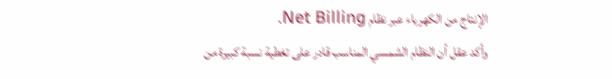الإنتاج من الكهرباء عبر نظام Net Billing.
وأكد عقل أن النظام الشمسي المناسب قادر على تغطية نسبة كبيرة من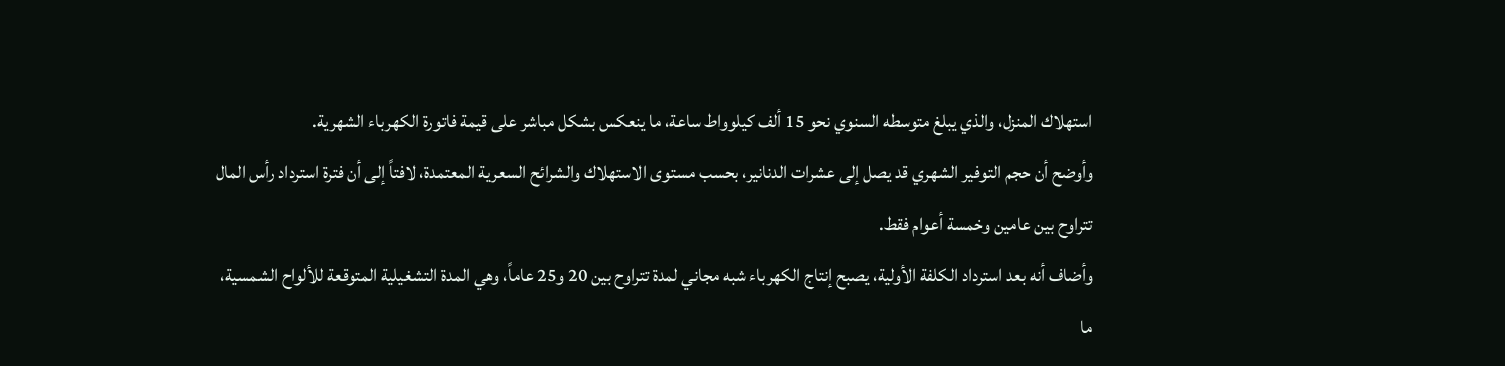استهلاك المنزل، والذي يبلغ متوسطه السنوي نحو 15 ألف كيلوواط ساعة، ما ينعكس بشكل مباشر على قيمة فاتورة الكهرباء الشهرية.
وأوضح أن حجم التوفير الشهري قد يصل إلى عشرات الدنانير، بحسب مستوى الاستهلاك والشرائح السعرية المعتمدة، لافتاً إلى أن فترة استرداد رأس المال تتراوح بين عامين وخمسة أعوام فقط.
وأضاف أنه بعد استرداد الكلفة الأولية، يصبح إنتاج الكهرباء شبه مجاني لمدة تتراوح بين 20 و25 عاماً، وهي المدة التشغيلية المتوقعة للألواح الشمسية، ما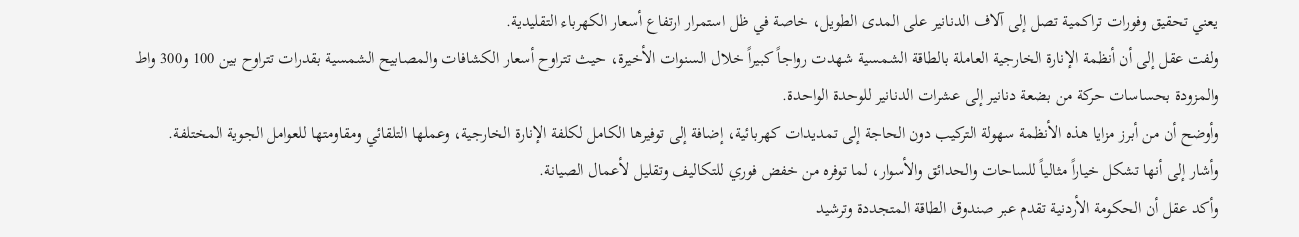يعني تحقيق وفورات تراكمية تصل إلى آلاف الدنانير على المدى الطويل، خاصة في ظل استمرار ارتفاع أسعار الكهرباء التقليدية.
ولفت عقل إلى أن أنظمة الإنارة الخارجية العاملة بالطاقة الشمسية شهدت رواجاً كبيراً خلال السنوات الأخيرة، حيث تتراوح أسعار الكشافات والمصابيح الشمسية بقدرات تتراوح بين 100 و300 واط والمزودة بحساسات حركة من بضعة دنانير إلى عشرات الدنانير للوحدة الواحدة.
وأوضح أن من أبرز مزايا هذه الأنظمة سهولة التركيب دون الحاجة إلى تمديدات كهربائية، إضافة إلى توفيرها الكامل لكلفة الإنارة الخارجية، وعملها التلقائي ومقاومتها للعوامل الجوية المختلفة.
وأشار إلى أنها تشكل خياراً مثالياً للساحات والحدائق والأسوار، لما توفره من خفض فوري للتكاليف وتقليل لأعمال الصيانة.
وأكد عقل أن الحكومة الأردنية تقدم عبر صندوق الطاقة المتجددة وترشيد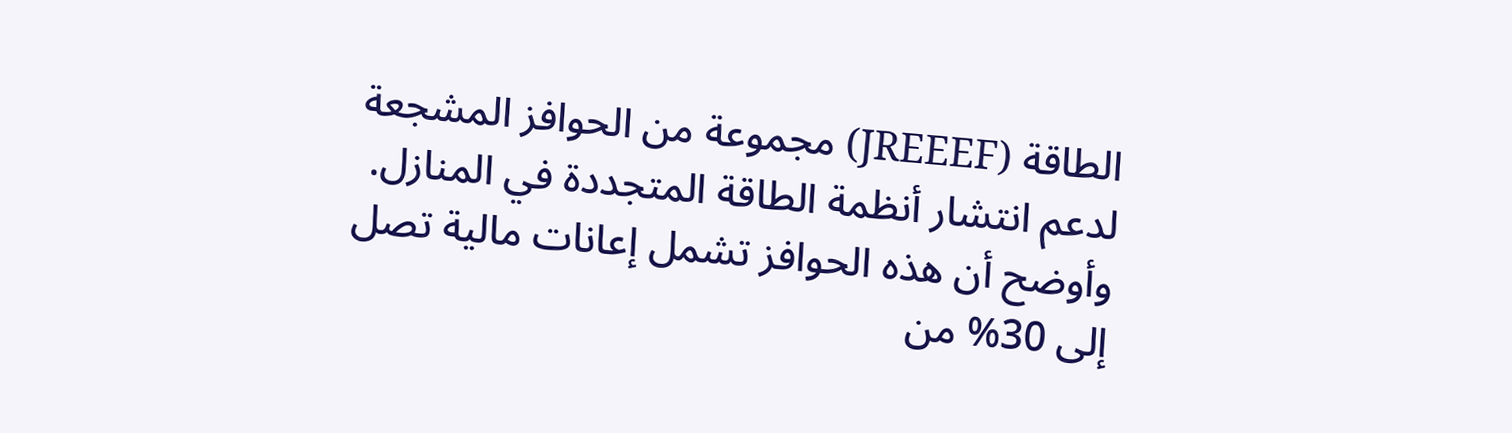الطاقة (JREEEF) مجموعة من الحوافز المشجعة لدعم انتشار أنظمة الطاقة المتجددة في المنازل.
وأوضح أن هذه الحوافز تشمل إعانات مالية تصل إلى 30% من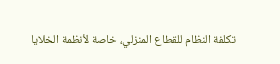تكلفة النظام للقطاع المنزلي، خاصة لأنظمة الخلايا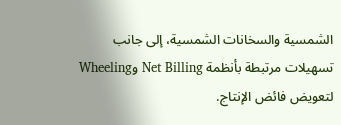الشمسية والسخانات الشمسية، إلى جانب تسهيلات مرتبطة بأنظمة Net Billing وWheeling لتعويض فائض الإنتاج.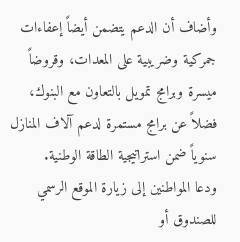وأضاف أن الدعم يتضمن أيضاً إعفاءات جمركية وضريبية على المعدات، وقروضاً ميسرة وبرامج تمويل بالتعاون مع البنوك، فضلاً عن برامج مستمرة لدعم آلاف المنازل سنوياً ضمن استراتيجية الطاقة الوطنية.
ودعا المواطنين إلى زيارة الموقع الرسمي للصندوق أو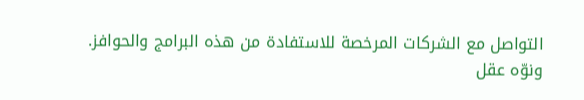التواصل مع الشركات المرخصة للاستفادة من هذه البرامج والحوافز.
ونوّه عقل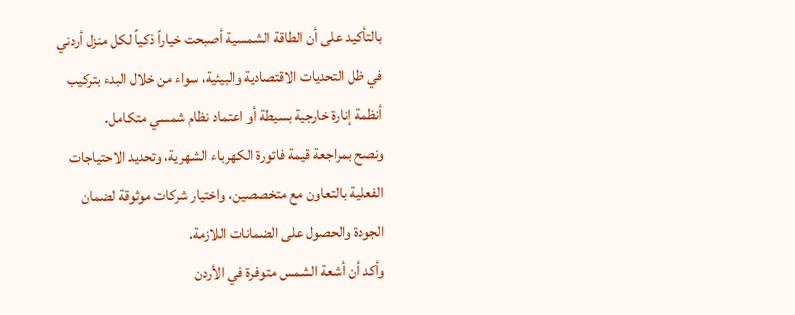بالتأكيد على أن الطاقة الشمسية أصبحت خياراً ذكياً لكل منزل أردني في ظل التحديات الاقتصادية والبيئية، سواء من خلال البدء بتركيب أنظمة إنارة خارجية بسيطة أو اعتماد نظام شمسي متكامل.
ونصح بمراجعة قيمة فاتورة الكهرباء الشهرية، وتحديد الاحتياجات الفعلية بالتعاون مع متخصصين، واختيار شركات موثوقة لضمان الجودة والحصول على الضمانات اللازمة.
وأكد أن أشعة الشمس متوفرة في الأردن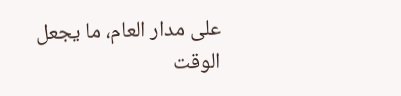على مدار العام، ما يجعل الوقت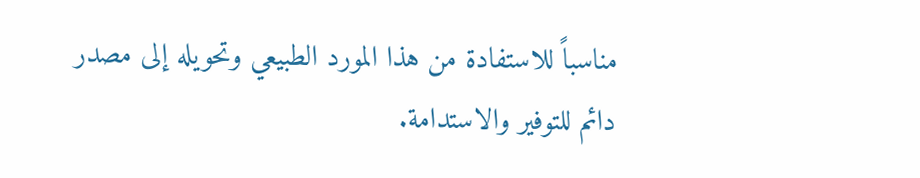مناسباً للاستفادة من هذا المورد الطبيعي وتحويله إلى مصدر دائم للتوفير والاستدامة.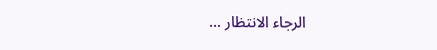الرجاء الانتظار ...